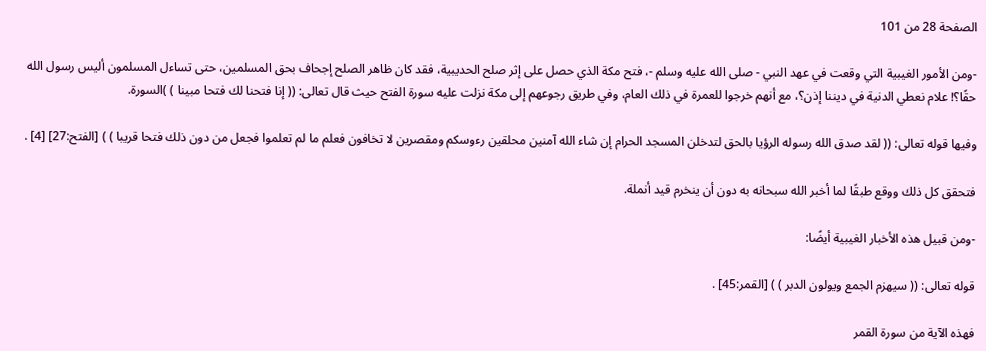الصفحة 28 من 101

-ومن الأمور الغيبية التي وقعت في عهد النبي - صلى الله عليه وسلم -، فتح مكة الذي حصل على إثر صلح الحديبية، فقد كان ظاهر الصلح إجحاف بحق المسلمين، حتى تساءل المسلمون أليس رسول الله حقًا؟! علام نعطي الدنية في ديننا إذن؟، مع أنهم خرجوا للعمرة في ذلك العام، وفي طريق رجوعهم إلى مكة نزلت عليه سورة الفتح حيث قال تعالى: (( إنا فتحنا لك فتحا مبينا ) )السورة.

وفيها قوله تعالى: (( لقد صدق الله رسوله الرؤيا بالحق لتدخلن المسجد الحرام إن شاء الله آمنين محلقين رءوسكم ومقصرين لا تخافون فعلم ما لم تعلموا فجعل من دون ذلك فتحا قريبا ) ) [الفتح:27] [4] .

فتحقق كل ذلك ووقع طبقًا لما أخبر الله سبحانه به دون أن ينخرم قيد أنملة.

-ومن قبيل هذه الأخبار الغيبية أيضًا:

قوله تعالى: (( سيهزم الجمع ويولون الدبر ) ) [القمر:45] .

فهذه الآية من سورة القمر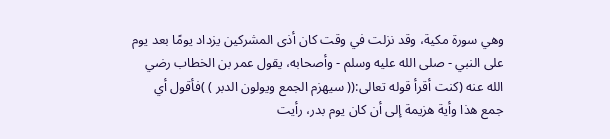وهي سورة مكية، وقد نزلت في وقت كان أذى المشركين يزداد يومًا بعد يوم على النبي - صلى الله عليه وسلم - وأصحابه، يقول عمر بن الخطاب رضي الله عنه (كنت أقرأ قوله تعالى:(( سيهزم الجمع ويولون الدبر ) )فأقول أي جمع هذا وأية هزيمة إلى أن كان يوم بدر، رأيت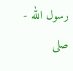رسول الله - صلى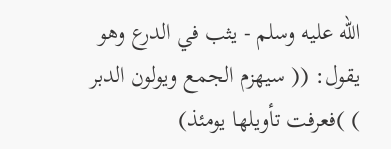الله عليه وسلم - يثب في الدرع وهو يقول: (( سيهزم الجمع ويولون الدبر ) )فعرفت تأويلها يومئذ)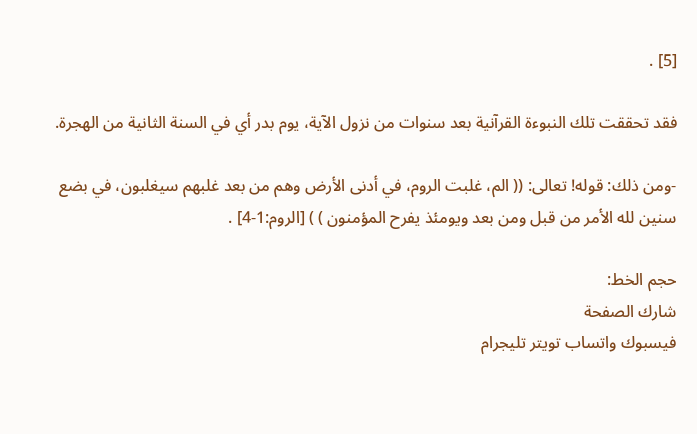[5] .

فقد تحققت تلك النبوءة القرآنية بعد سنوات من نزول الآية، يوم بدر أي في السنة الثانية من الهجرة.

-ومن ذلك: قوله! تعالى: (( الم، غلبت الروم، في أدنى الأرض وهم من بعد غلبهم سيغلبون، في بضع سنين لله الأمر من قبل ومن بعد ويومئذ يفرح المؤمنون ) ) [الروم:1-4] .

حجم الخط:
شارك الصفحة
فيسبوك واتساب تويتر تليجرام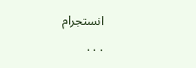انستجرام
. . .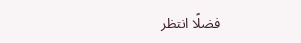فضلًا انتظر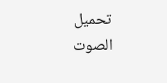تحميل الصوت